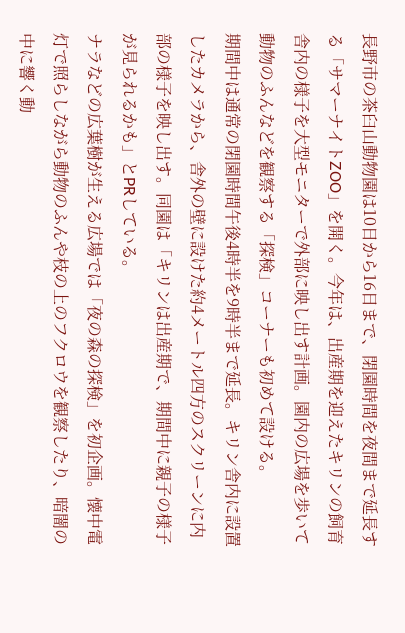長野市の茶臼山動物園は10日から16日まで、閉園時間を夜間まで延長する「サマーナイトZOO」を開く。今年は、出産期を迎えたキリンの飼育舎内の様子を大型モニターで外部に映し出す計画。園内の広場を歩いて動物のふんなどを観察する「探検」コーナーも初めて設ける。
期間中は通常の閉園時間午後4時半を9時半まで延長。キリン舎内に設置したカメラから、舎外の壁に設けた約4メートル四方のスクリーンに内部の様子を映し出す。同園は「キリンは出産期で、期間中に親子の様子が見られるかも」とPRしている。
ナラなどの広葉樹が生える広場では「夜の森の探検」を初企画。懐中電灯で照らしながら動物のふんや枝の上のフクロウを観察したり、暗闇の中に響く動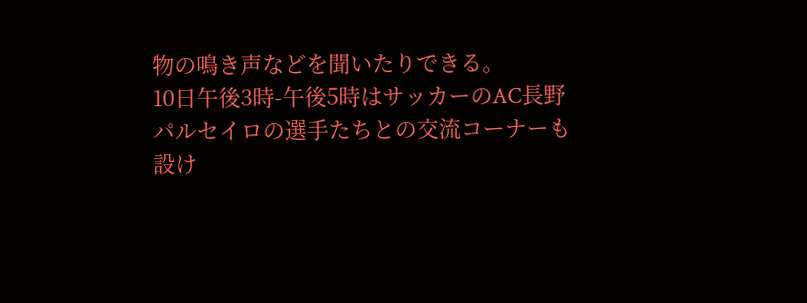物の鳴き声などを聞いたりできる。
10日午後3時-午後5時はサッカーのAC長野パルセイロの選手たちとの交流コーナーも設け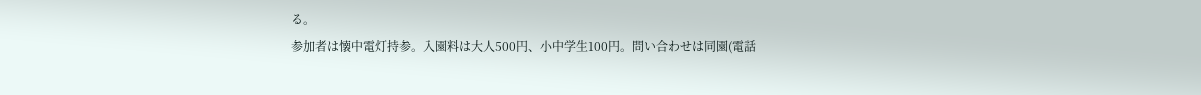る。
参加者は懐中電灯持参。入園料は大人500円、小中学生100円。問い合わせは同園(電話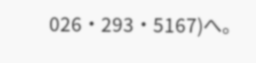026・293・5167)へ。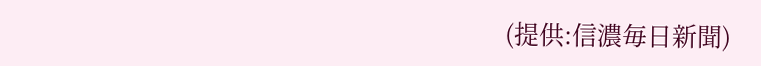(提供:信濃毎日新聞)